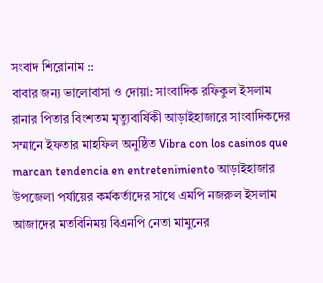সংবাদ শিরোনাম ::
বাবার জন্য ভালোবাসা ও দোয়া: সাংবাদিক রফিকুল ইসলাম রানার পিতার বিংশতম মৃত্যুবার্ষিকী আড়াইহাজারে সাংবাদিকদের সম্মানে ইফতার মাহফিল অনুষ্ঠিত Vibra con los casinos que marcan tendencia en entretenimiento আড়াইহাজার উপজেলা পর্যায়ের কর্মকর্তাদের সাথে এমপি নজরুল ইসলাম আজাদের মতবিনিময় বিএনপি নেতা মামুনের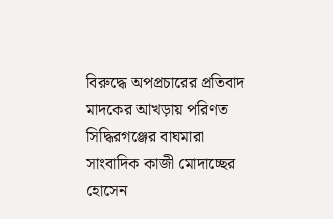বিরুদ্ধে অপপ্রচারের প্রতিবাদ মাদকের আখড়ায় পরিণত সিদ্ধিরগঞ্জের বাঘমারা সাংবাদিক কাজী মোদাচ্ছের হোসেন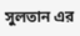সুলতান এর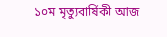১০ম মৃত্যুবার্ষিকী আজ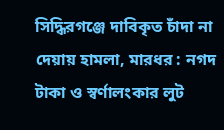সিদ্ধিরগঞ্জে দাবিকৃত চাঁদা না দেয়ায় হামলা, মারধর : নগদ টাকা ও স্বর্ণালংকার লুট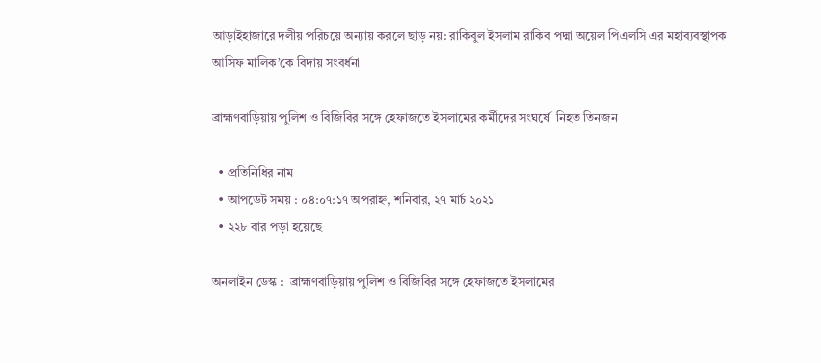আড়াইহাজা‌রে দলীয় পরিচয়ে অন্যায় করলে ছাড় নয়: রাকিবুল ইসলাম রাকিব পদ্মা অয়েল পিএলসি এর মহাব্যবস্থাপক আসিফ মালিক’কে বিদায় সংবর্ধনা

ব্রাহ্মণবাড়িয়ায় পুলিশ ও বিজিবির সঙ্গে হেফাজতে ইসলামের কর্মীদের সংঘর্ষে  নিহত তিনজন

  • প্রতিনিধির নাম
  • আপডেট সময় : ০৪:০৭:১৭ অপরাহ্ন, শনিবার, ২৭ মার্চ ২০২১
  • ২২৮ বার পড়া হয়েছে

অনলাইন ডেস্ক :  ব্রাহ্মণবাড়িয়ায় পুলিশ ও বিজিবির সঙ্গে হেফাজতে ইসলামের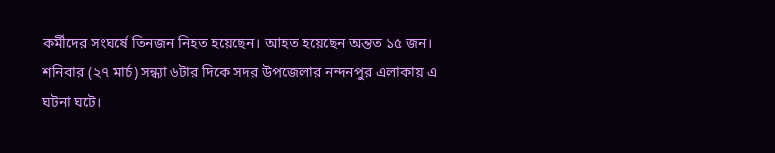কর্মীদের সংঘর্ষে তিনজন নিহত হয়েছেন। আহত হয়েছেন অন্তত ১৫ জন। শনিবার (২৭ মার্চ) সন্ধ্যা ৬টার দিকে সদর উপজেলার নন্দনপুর এলাকায় এ ঘটনা ঘটে।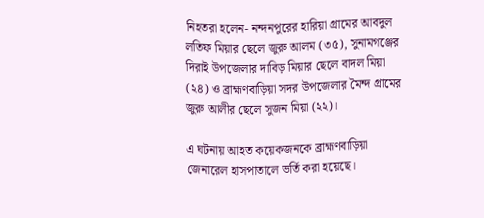নিহতরা হলেন- নন্দনপুরের হারিয়া গ্রামের আবদুল লতিফ মিয়ার ছেলে জুরু আলম (৩৫), সুনামগঞ্জের দিরাই উপজেলার দাবিড় মিয়ার ছেলে বাদল মিয়া (২৪) ও ব্রাহ্মণবাড়িয়া সদর উপজেলার মৈন্দ গ্রামের জুরু আলীর ছেলে সুজন মিয়া (২২)।

এ ঘটনায় আহত কয়েকজনকে ব্রাহ্মণবাড়িয়া জেনারেল হাসপাতালে ভর্তি করা হয়েছে।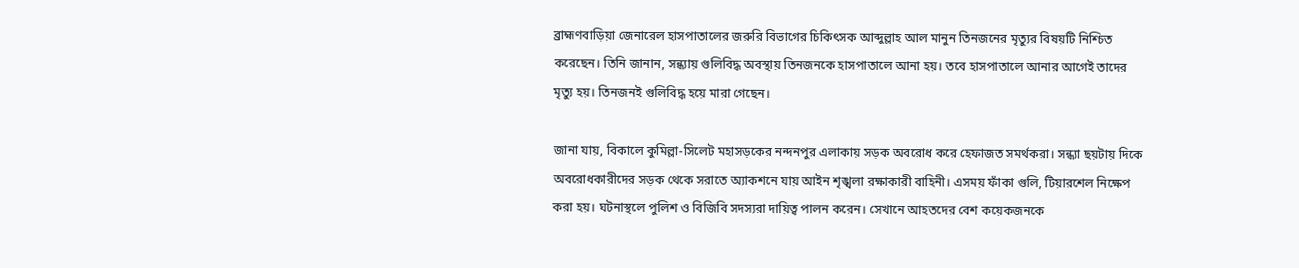ব্রাহ্মণবাড়িয়া জেনারেল হাসপাতালের জরুরি বিভাগের চিকিৎসক আব্দুল্লাহ আল মানুন তিনজনের মৃত্যুর বিষয়টি নিশ্চিত করেছেন। তিনি জানান, সন্ধ্যায় গুলিবিদ্ধ অবস্থায় তিনজনকে হাসপাতালে আনা হয়। তবে হাসপাতালে আনার আগেই তাদের মৃত্যু হয়। তিনজনই গুলিবিদ্ধ হয়ে মারা গেছেন।

জানা যায়, বিকালে কুমিল্লা-সিলেট মহাসড়কের নন্দনপুর এলাকায় সড়ক অবরোধ করে হেফাজত সমর্থকরা। সন্ধ্যা ছয়টায় দিকে অবরোধকারীদের সড়ক থেকে সরাতে অ্যাকশনে যায় আইন শৃঙ্খলা রক্ষাকারী বাহিনী। এসময় ফাঁকা গুলি, টিয়ারশেল নিক্ষেপ করা হয়। ঘটনাস্থলে পুলিশ ও বিজিবি সদস্যরা দায়িত্ব পালন করেন। সেখানে আহতদের বেশ কয়েকজনকে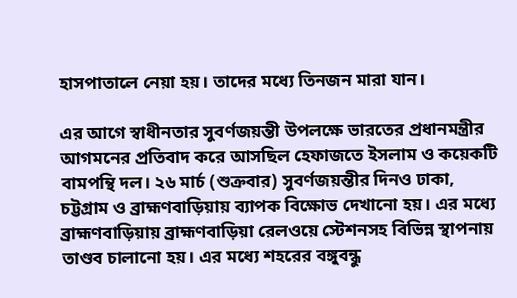হাসপাতালে নেয়া হয়। তাদের মধ্যে তিনজন মারা যান।

এর আগে স্বাধীনতার সুবর্ণজয়ন্তী উপলক্ষে ভারতের প্রধানমন্ত্রীর আগমনের প্রতিবাদ করে আসছিল হেফাজতে ইসলাম ও কয়েকটি বামপন্থি দল। ২৬ মার্চ (শুক্রবার) সুবর্ণজয়ন্তীর দিনও ঢাকা, চট্টগ্রাম ও ব্রাহ্মণবাড়িয়ায় ব্যাপক বিক্ষোভ দেখানো হয়। এর মধ্যে ব্রাহ্মণবাড়িয়ায় ব্রাহ্মণবাড়িয়া রেলওয়ে স্টেশনসহ বিভিন্ন স্থাপনায় তাণ্ডব চালানো হয়। এর মধ্যে শহরের বঙ্গুবন্ধু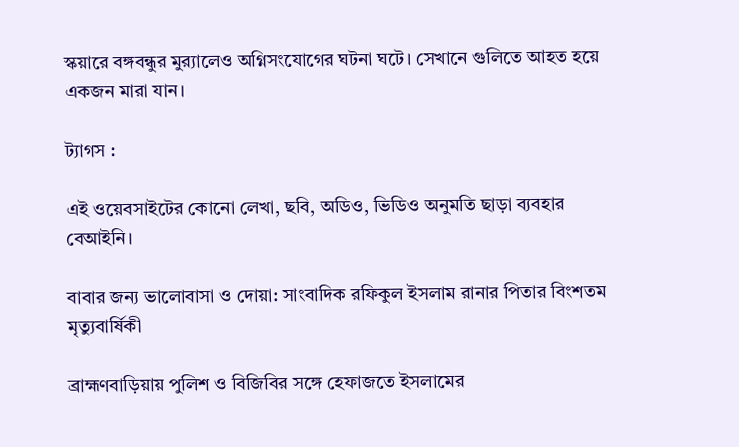স্কয়ারে বঙ্গবন্ধুর মুর‌্যালেও অগ্নিসংযোগের ঘটনা ঘটে। সেখানে গুলিতে আহত হয়ে একজন মারা যান।

ট্যাগস :

এই ওয়েবসাইটের কোনো লেখা, ছবি, অডিও, ভিডিও অনুমতি ছাড়া ব্যবহার বেআইনি।

বাবার জন্য ভালোবাসা ও দোয়া: সাংবাদিক রফিকুল ইসলাম রানার পিতার বিংশতম মৃত্যুবার্ষিকী

ব্রাহ্মণবাড়িয়ায় পুলিশ ও বিজিবির সঙ্গে হেফাজতে ইসলামের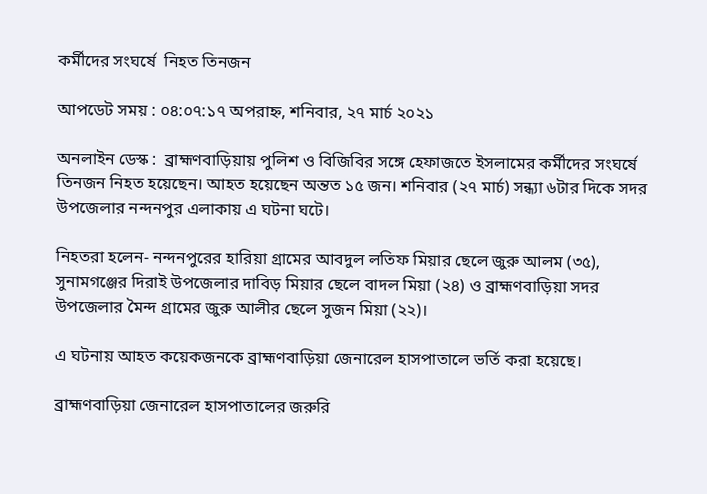কর্মীদের সংঘর্ষে  নিহত তিনজন

আপডেট সময় : ০৪:০৭:১৭ অপরাহ্ন, শনিবার, ২৭ মার্চ ২০২১

অনলাইন ডেস্ক :  ব্রাহ্মণবাড়িয়ায় পুলিশ ও বিজিবির সঙ্গে হেফাজতে ইসলামের কর্মীদের সংঘর্ষে তিনজন নিহত হয়েছেন। আহত হয়েছেন অন্তত ১৫ জন। শনিবার (২৭ মার্চ) সন্ধ্যা ৬টার দিকে সদর উপজেলার নন্দনপুর এলাকায় এ ঘটনা ঘটে।

নিহতরা হলেন- নন্দনপুরের হারিয়া গ্রামের আবদুল লতিফ মিয়ার ছেলে জুরু আলম (৩৫), সুনামগঞ্জের দিরাই উপজেলার দাবিড় মিয়ার ছেলে বাদল মিয়া (২৪) ও ব্রাহ্মণবাড়িয়া সদর উপজেলার মৈন্দ গ্রামের জুরু আলীর ছেলে সুজন মিয়া (২২)।

এ ঘটনায় আহত কয়েকজনকে ব্রাহ্মণবাড়িয়া জেনারেল হাসপাতালে ভর্তি করা হয়েছে।

ব্রাহ্মণবাড়িয়া জেনারেল হাসপাতালের জরুরি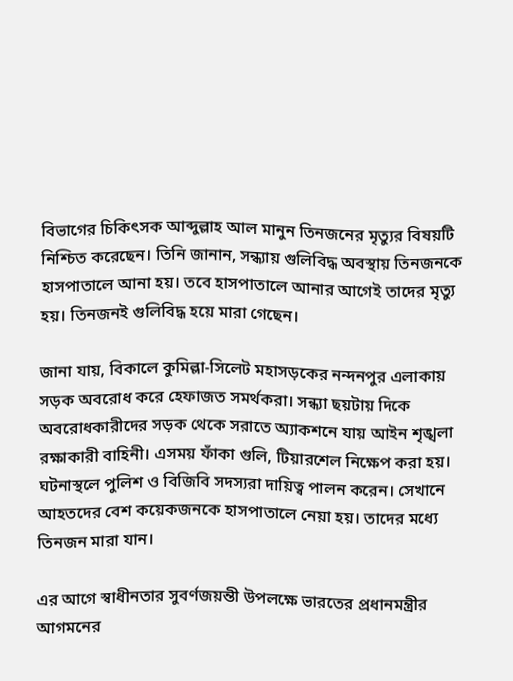বিভাগের চিকিৎসক আব্দুল্লাহ আল মানুন তিনজনের মৃত্যুর বিষয়টি নিশ্চিত করেছেন। তিনি জানান, সন্ধ্যায় গুলিবিদ্ধ অবস্থায় তিনজনকে হাসপাতালে আনা হয়। তবে হাসপাতালে আনার আগেই তাদের মৃত্যু হয়। তিনজনই গুলিবিদ্ধ হয়ে মারা গেছেন।

জানা যায়, বিকালে কুমিল্লা-সিলেট মহাসড়কের নন্দনপুর এলাকায় সড়ক অবরোধ করে হেফাজত সমর্থকরা। সন্ধ্যা ছয়টায় দিকে অবরোধকারীদের সড়ক থেকে সরাতে অ্যাকশনে যায় আইন শৃঙ্খলা রক্ষাকারী বাহিনী। এসময় ফাঁকা গুলি, টিয়ারশেল নিক্ষেপ করা হয়। ঘটনাস্থলে পুলিশ ও বিজিবি সদস্যরা দায়িত্ব পালন করেন। সেখানে আহতদের বেশ কয়েকজনকে হাসপাতালে নেয়া হয়। তাদের মধ্যে তিনজন মারা যান।

এর আগে স্বাধীনতার সুবর্ণজয়ন্তী উপলক্ষে ভারতের প্রধানমন্ত্রীর আগমনের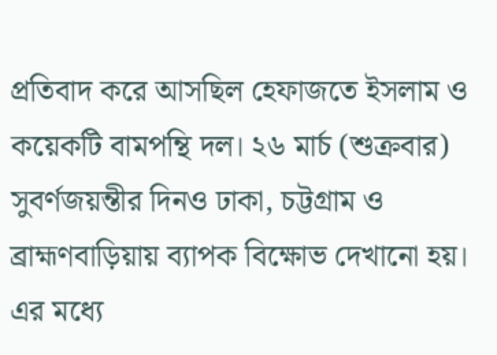প্রতিবাদ করে আসছিল হেফাজতে ইসলাম ও কয়েকটি বামপন্থি দল। ২৬ মার্চ (শুক্রবার) সুবর্ণজয়ন্তীর দিনও ঢাকা, চট্টগ্রাম ও ব্রাহ্মণবাড়িয়ায় ব্যাপক বিক্ষোভ দেখানো হয়। এর মধ্যে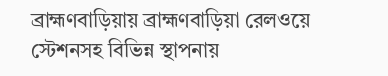ব্রাহ্মণবাড়িয়ায় ব্রাহ্মণবাড়িয়া রেলওয়ে স্টেশনসহ বিভিন্ন স্থাপনায়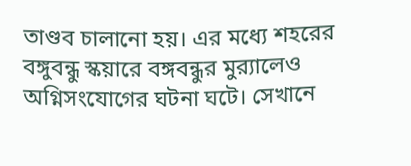তাণ্ডব চালানো হয়। এর মধ্যে শহরের বঙ্গুবন্ধু স্কয়ারে বঙ্গবন্ধুর মুর‌্যালেও অগ্নিসংযোগের ঘটনা ঘটে। সেখানে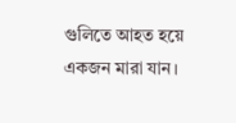গুলিতে আহত হয়ে একজন মারা যান।